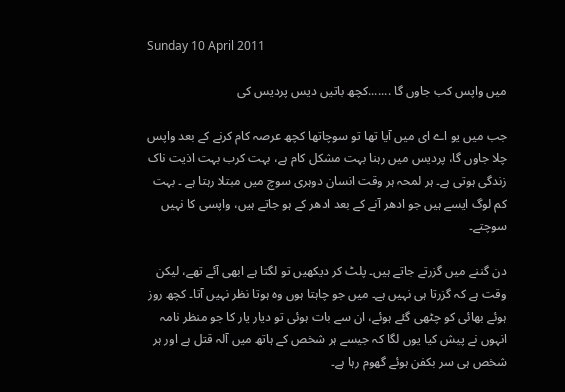Sunday 10 April 2011

میں واپس کب جاوں گا .......کچھ باتیں دیس پردیس کی

جب میں یو اے ای میں آیا تھا تو سوچاتھا کچھ عرصہ کام کرنے کے بعد واپس چلا جاوں گا، پردیس میں رہنا بہت مشکل کام ہے، بہت کرب بہت اذیت ناک زندگی ہوتی ہے۔ ہر لمحہ ہر وقت انسان دوہری سوچ میں مبتلا رہتا ہے ۔ بہت کم لوگ ایسے ہیں جو ادھر آنے کے بعد ادھر کے ہو جاتے ہیں، واپسی کا نہیں سوچتے۔

دن گننے میں گزرتے جاتے ہیں۔ پلٹ کر دیکھیں تو لگتا ہے ابھی آئے تھے، لیکن وقت ہے کہ گزرتا ہی نہیں ہے۔ میں جو چاہتا ہوں وہ ہوتا نظر نہیں آتا۔ کچھ روز ہوئے بھائی کو چٹھی گئے ہوئے، ان سے بات ہوئی تو دیار یار کا جو منظر نامہ انہوں نے پیش کیا یوں لگا کہ جیسے ہر شخص کے ہاتھ میں آلہ قتل ہے اور ہر شخص ہی سر بکفن ہوئے گھوم رہا ہے۔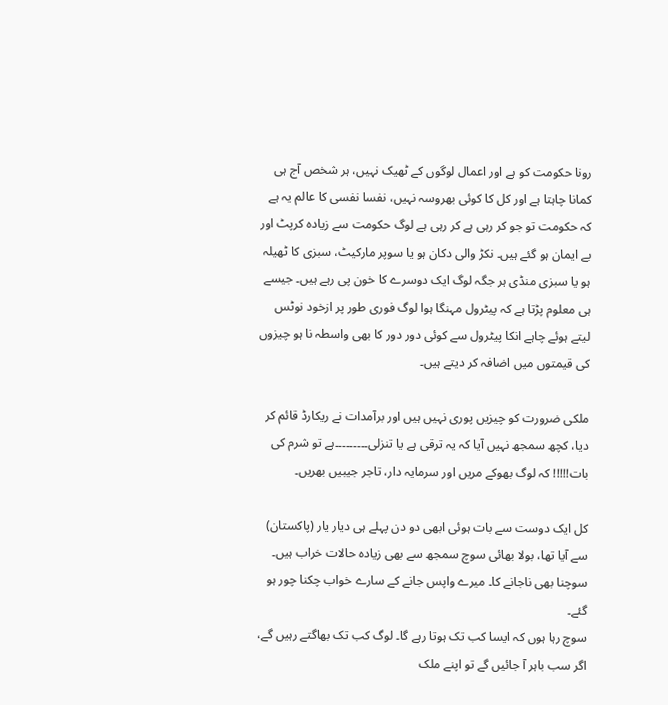رونا حکومت کو ہے اور اعمال لوگوں کے ٹھیک نہیں، ہر شخص آج ہی کمانا چاہتا ہے اور کل کا کوئی بھروسہ نہیں، نفسا نفسی کا عالم یہ ہے کہ حکومت تو جو کر رہی ہے کر رہی ہے لوگ حکومت سے زیادہ کرپٹ اور بے ایمان ہو گئے ہیں۔ نکڑ والی دکان ہو یا سوپر مارکیٹ، سبزی کا ٹھیلہ ہو یا سبزی منڈی ہر جگہ لوگ ایک دوسرے کا خون پی رہے ہیں۔ جیسے ہی معلوم پڑتا ہے کہ پیٹرول مہنگا ہوا لوگ فوری طور پر ازخود نوٹس لیتے ہوئے چاہے انکا پیٹرول سے کوئی دور دور کا بھی واسطہ نا ہو چیزوں کی قیمتوں میں اضافہ کر دیتے ہیں۔

ملکی ضرورت کو چیزیں پوری نہیں ہیں اور برآمدات نے ریکارڈ قائم کر دیا، کچھ سمجھ نہیں آیا کہ یہ ترقی ہے یا تنزلی۔۔۔۔۔۔۔۔۔ہے تو شرم کی بات!!!!! کہ لوگ بھوکے مریں اور سرمایہ دار، تاجر جیبیں بھریں۔

کل ایک دوست سے بات ہوئی ابھی دو دن پہلے ہی دیار یار (پاکستان) سے آیا تھا، بولا بھائی سوچ سمجھ سے بھی زیادہ حالات خراب ہیں۔ سوچنا بھی ناجانے کا۔ میرے واپس جانے کے سارے خواب چکنا چور ہو گئے۔
سوچ رہا ہوں کہ ایسا کب تک ہوتا رہے گا۔ لوگ کب تک بھاگتے رہیں گے، اگر سب باہر آ جائیں گے تو اپنے ملک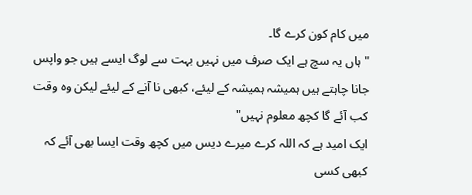میں کام کون کرے گا۔
"ہاں یہ سچ ہے ایک صرف میں نہیں بہت سے لوگ ایسے ہیں جو واپس جانا چاہتے ہیں ہمیشہ ہمیشہ کے لیئے، کبھی نا آنے کے لیئے لیکن وہ وقت کب آئے گا کچھ معلوم نہیں"
ایک امید ہے کہ اللہ کرے میرے دیس میں کچھ وقت ایسا بھی آئے کہ کبھی کسی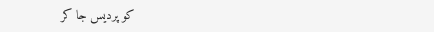کو پردیس جا کر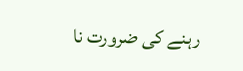رہنے کی ضرورت نا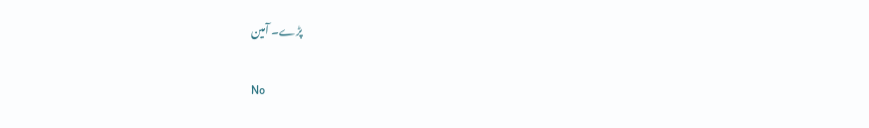پڑے۔ آمین

No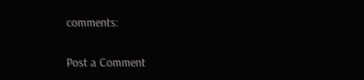comments:

Post a Comment